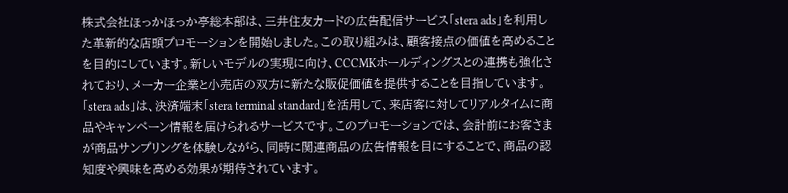株式会社ほっかほっか亭総本部は、三井住友カードの広告配信サービス「stera ads」を利用した革新的な店頭プロモーションを開始しました。この取り組みは、顧客接点の価値を高めることを目的にしています。新しいモデルの実現に向け、CCCMKホールディングスとの連携も強化されており、メーカー企業と小売店の双方に新たな販促価値を提供することを目指しています。
「stera ads」は、決済端末「stera terminal standard」を活用して、来店客に対してリアルタイムに商品やキャンペーン情報を届けられるサービスです。このプロモーションでは、会計前にお客さまが商品サンプリングを体験しながら、同時に関連商品の広告情報を目にすることで、商品の認知度や興味を高める効果が期待されています。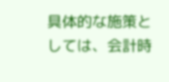具体的な施策としては、会計時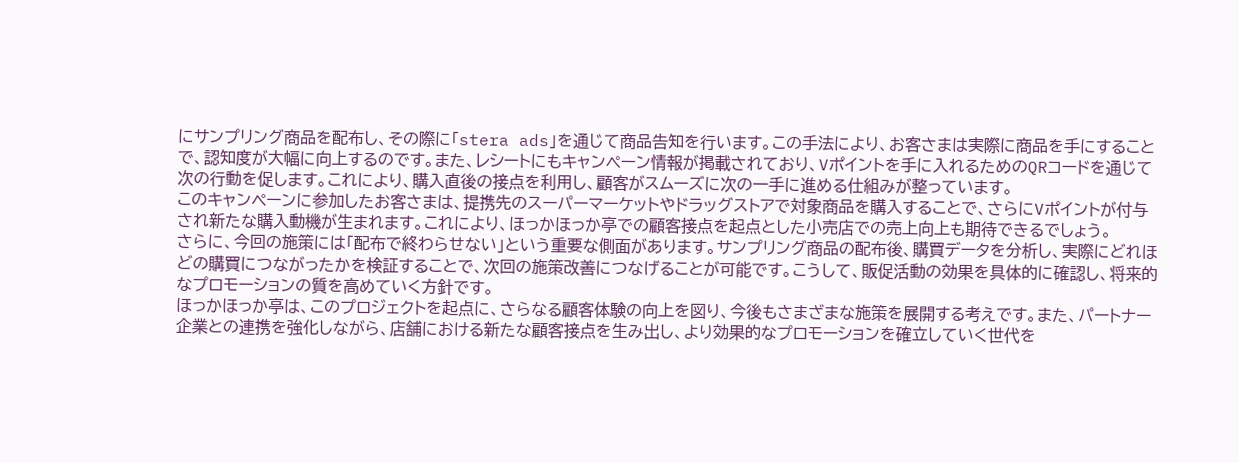にサンプリング商品を配布し、その際に「stera ads」を通じて商品告知を行います。この手法により、お客さまは実際に商品を手にすることで、認知度が大幅に向上するのです。また、レシートにもキャンペーン情報が掲載されており、Vポイントを手に入れるためのQRコードを通じて次の行動を促します。これにより、購入直後の接点を利用し、顧客がスムーズに次の一手に進める仕組みが整っています。
このキャンペーンに参加したお客さまは、提携先のスーパーマーケットやドラッグストアで対象商品を購入することで、さらにVポイントが付与され新たな購入動機が生まれます。これにより、ほっかほっか亭での顧客接点を起点とした小売店での売上向上も期待できるでしょう。
さらに、今回の施策には「配布で終わらせない」という重要な側面があります。サンプリング商品の配布後、購買データを分析し、実際にどれほどの購買につながったかを検証することで、次回の施策改善につなげることが可能です。こうして、販促活動の効果を具体的に確認し、将来的なプロモーションの質を高めていく方針です。
ほっかほっか亭は、このプロジェクトを起点に、さらなる顧客体験の向上を図り、今後もさまざまな施策を展開する考えです。また、パートナー企業との連携を強化しながら、店舗における新たな顧客接点を生み出し、より効果的なプロモーションを確立していく世代を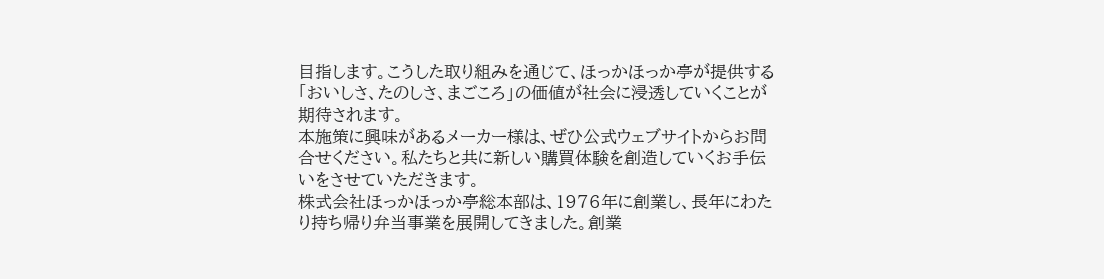目指します。こうした取り組みを通じて、ほっかほっか亭が提供する「おいしさ、たのしさ、まごころ」の価値が社会に浸透していくことが期待されます。
本施策に興味があるメーカー様は、ぜひ公式ウェブサイトからお問合せください。私たちと共に新しい購買体験を創造していくお手伝いをさせていただきます。
株式会社ほっかほっか亭総本部は、1976年に創業し、長年にわたり持ち帰り弁当事業を展開してきました。創業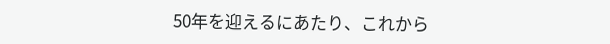50年を迎えるにあたり、これから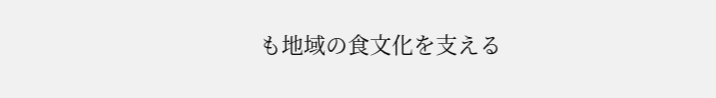も地域の食文化を支える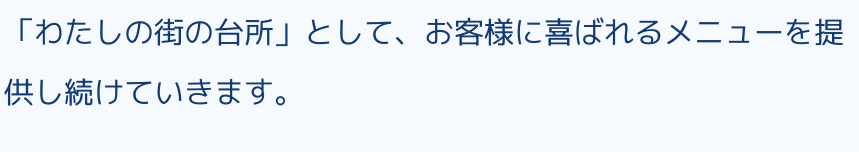「わたしの街の台所」として、お客様に喜ばれるメニューを提供し続けていきます。